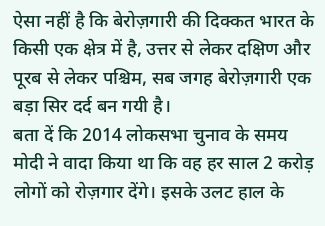ऐसा नहीं है कि बेरोज़गारी की दिक्कत भारत के किसी एक क्षेत्र में है, उत्तर से लेकर दक्षिण और पूरब से लेकर पश्चिम, सब जगह बेरोज़गारी एक बड़ा सिर दर्द बन गयी है।
बता दें कि 2014 लोकसभा चुनाव के समय मोदी ने वादा किया था कि वह हर साल 2 करोड़ लोगों को रोज़गार देंगे। इसके उलट हाल के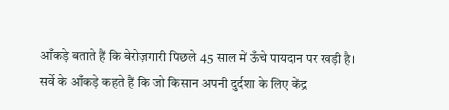आँकड़े बताते हैं कि बेरोज़गारी पिछले 45 साल में ऊँचे पायदान पर खड़ी है।
सर्वे के आँकड़े कहते हैं कि जो किसान अपनी दुर्दशा के लिए केंद्र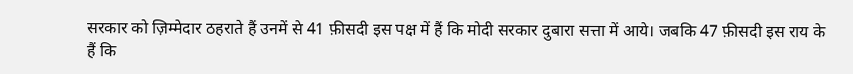सरकार को ज़िम्मेदार ठहराते हैं उनमें से 41 फ़ीसदी इस पक्ष में हैं कि मोदी सरकार दुबारा सत्ता में आये। जबकि 47 फ़ीसदी इस राय के हैं कि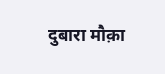दुबारा मौक़ा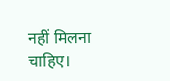नहीं मिलना चाहिए।